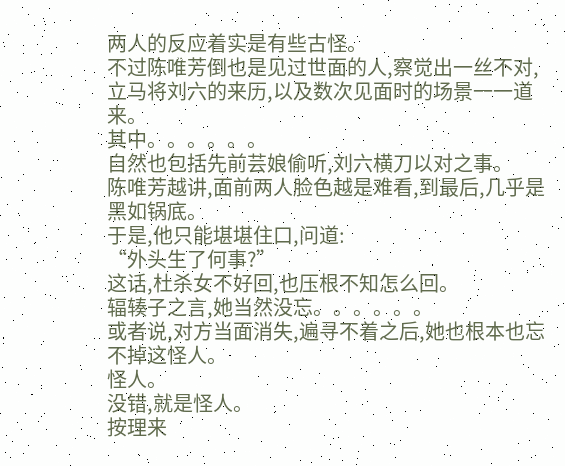两人的反应着实是有些古怪。
不过陈唯芳倒也是见过世面的人,察觉出一丝不对,立马将刘六的来历,以及数次见面时的场景一一道来。
其中。。。。。。
自然也包括先前芸娘偷听,刘六横刀以对之事。
陈唯芳越讲,面前两人脸色越是难看,到最后,几乎是黑如锅底。
于是,他只能堪堪住口,问道:
“外头生了何事?”
这话,杜杀女不好回,也压根不知怎么回。
辐辏子之言,她当然没忘。。。。。。
或者说,对方当面消失,遍寻不着之后,她也根本也忘不掉这怪人。
怪人。
没错,就是怪人。
按理来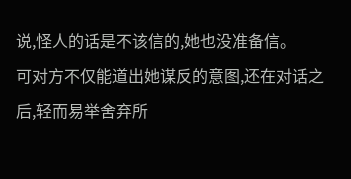说,怪人的话是不该信的,她也没准备信。
可对方不仅能道出她谋反的意图,还在对话之后,轻而易举舍弃所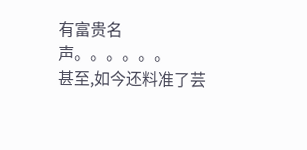有富贵名声。。。。。。
甚至,如今还料准了芸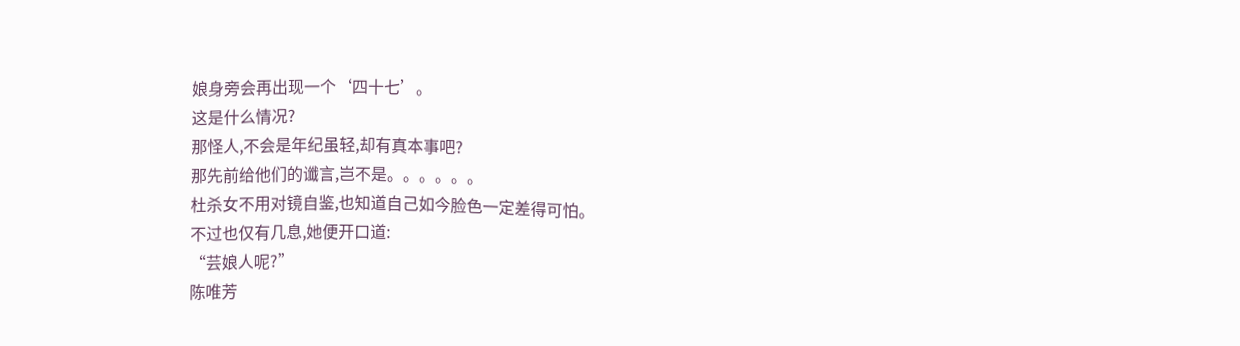娘身旁会再出现一个‘四十七’。
这是什么情况?
那怪人,不会是年纪虽轻,却有真本事吧?
那先前给他们的谶言,岂不是。。。。。。
杜杀女不用对镜自鉴,也知道自己如今脸色一定差得可怕。
不过也仅有几息,她便开口道:
“芸娘人呢?”
陈唯芳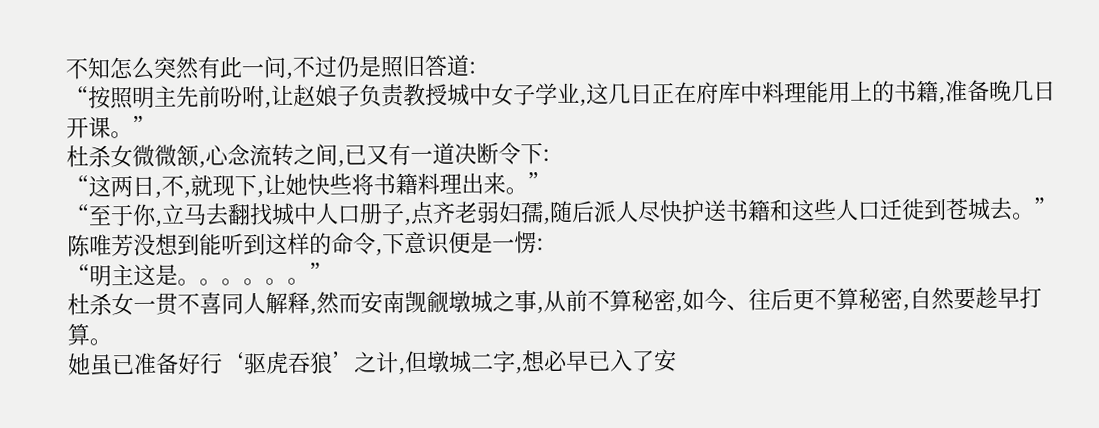不知怎么突然有此一问,不过仍是照旧答道:
“按照明主先前吩咐,让赵娘子负责教授城中女子学业,这几日正在府库中料理能用上的书籍,准备晚几日开课。”
杜杀女微微颔,心念流转之间,已又有一道决断令下:
“这两日,不,就现下,让她快些将书籍料理出来。”
“至于你,立马去翻找城中人口册子,点齐老弱妇孺,随后派人尽快护送书籍和这些人口迁徙到苍城去。”
陈唯芳没想到能听到这样的命令,下意识便是一愣:
“明主这是。。。。。。”
杜杀女一贯不喜同人解释,然而安南觊觎墩城之事,从前不算秘密,如今、往后更不算秘密,自然要趁早打算。
她虽已准备好行‘驱虎吞狼’之计,但墩城二字,想必早已入了安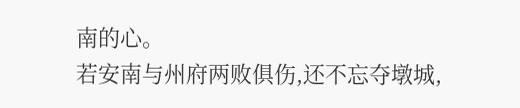南的心。
若安南与州府两败俱伤,还不忘夺墩城,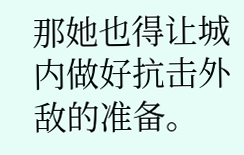那她也得让城内做好抗击外敌的准备。